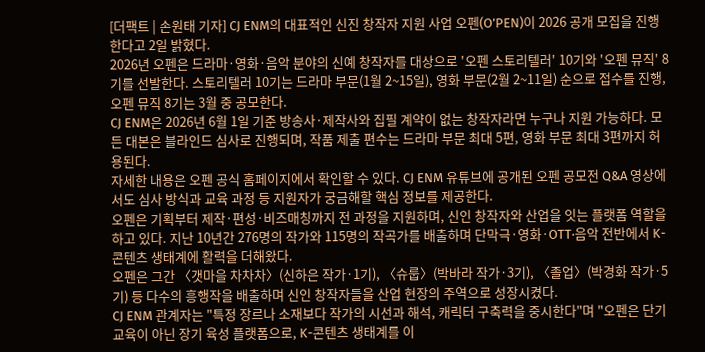[더팩트 | 손원태 기자] CJ ENM의 대표적인 신진 창작자 지원 사업 오펜(O’PEN)이 2026 공개 모집을 진행한다고 2일 밝혔다.
2026년 오펜은 드라마·영화·음악 분야의 신예 창작자를 대상으로 '오펜 스토리텔러' 10기와 '오펜 뮤직' 8기를 선발한다. 스토리텔러 10기는 드라마 부문(1월 2~15일), 영화 부문(2월 2~11일) 순으로 접수를 진행, 오펜 뮤직 8기는 3월 중 공모한다.
CJ ENM은 2026년 6월 1일 기준 방송사·제작사와 집필 계약이 없는 창작자라면 누구나 지원 가능하다. 모든 대본은 블라인드 심사로 진행되며, 작품 제출 편수는 드라마 부문 최대 5편, 영화 부문 최대 3편까지 허용된다.
자세한 내용은 오펜 공식 홈페이지에서 확인할 수 있다. CJ ENM 유튜브에 공개된 오펜 공모전 Q&A 영상에서도 심사 방식과 교육 과정 등 지원자가 궁금해할 핵심 정보를 제공한다.
오펜은 기획부터 제작·편성·비즈매칭까지 전 과정을 지원하며, 신인 창작자와 산업을 잇는 플랫폼 역할을 하고 있다. 지난 10년간 276명의 작가와 115명의 작곡가를 배출하며 단막극·영화·OTT·음악 전반에서 K-콘텐츠 생태계에 활력을 더해왔다.
오펜은 그간 〈갯마을 차차차〉(신하은 작가·1기), 〈슈룹〉(박바라 작가·3기), 〈졸업〉(박경화 작가·5기) 등 다수의 흥행작을 배출하며 신인 창작자들을 산업 현장의 주역으로 성장시켰다.
CJ ENM 관계자는 "특정 장르나 소재보다 작가의 시선과 해석, 캐릭터 구축력을 중시한다"며 "오펜은 단기 교육이 아닌 장기 육성 플랫폼으로, K-콘텐츠 생태계를 이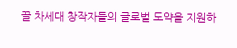끌 차세대 창작자들의 글로벌 도약을 지원하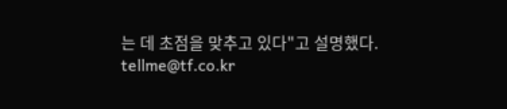는 데 초점을 맞추고 있다"고 설명했다.
tellme@tf.co.kr